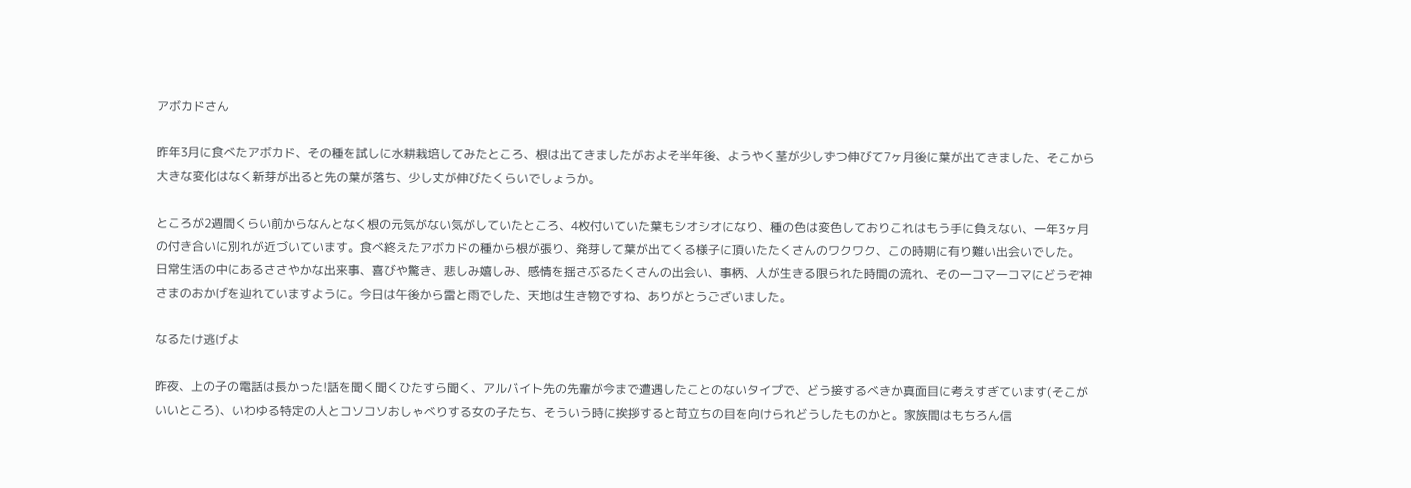アボカドさん

昨年3月に食べたアボカド、その種を試しに水耕栽培してみたところ、根は出てきましたがおよそ半年後、ようやく茎が少しずつ伸びて7ヶ月後に葉が出てきました、そこから大きな変化はなく新芽が出ると先の葉が落ち、少し丈が伸びたくらいでしょうか。

ところが2週間くらい前からなんとなく根の元気がない気がしていたところ、4枚付いていた葉もシオシオになり、種の色は変色しておりこれはもう手に負えない、一年3ヶ月の付き合いに別れが近づいています。食べ終えたアボカドの種から根が張り、発芽して葉が出てくる様子に頂いたたくさんのワクワク、この時期に有り難い出会いでした。
日常生活の中にあるささやかな出来事、喜びや驚き、悲しみ嬉しみ、感情を揺さぶるたくさんの出会い、事柄、人が生きる限られた時間の流れ、その一コマ一コマにどうぞ神さまのおかげを辿れていますように。今日は午後から雷と雨でした、天地は生き物ですね、ありがとうございました。

なるたけ逃げよ

昨夜、上の子の電話は長かった!話を聞く聞くひたすら聞く、アルバイト先の先輩が今まで遭遇したことのないタイプで、どう接するべきか真面目に考えすぎています(そこがいいところ)、いわゆる特定の人とコソコソおしゃべりする女の子たち、そういう時に挨拶すると苛立ちの目を向けられどうしたものかと。家族間はもちろん信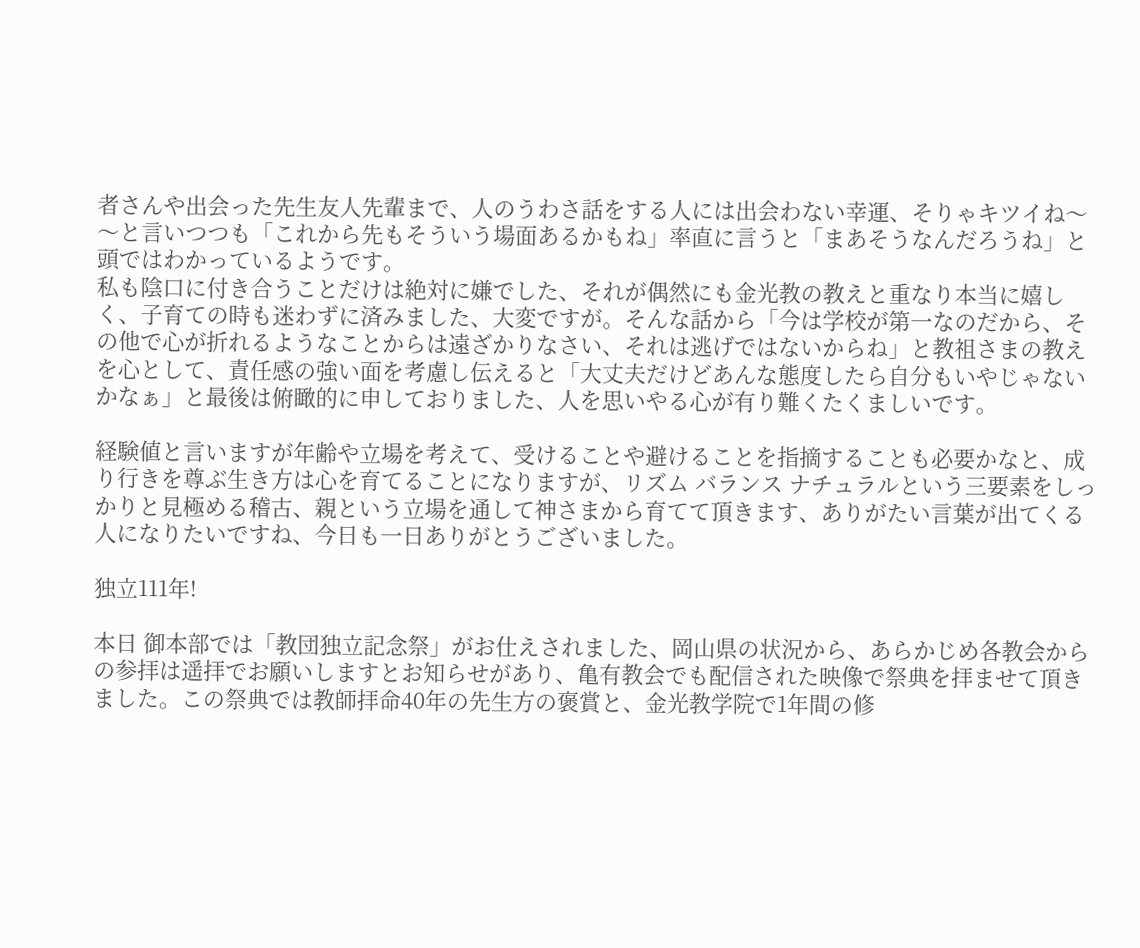者さんや出会った先生友人先輩まで、人のうわさ話をする人には出会わない幸運、そりゃキツイね〜〜と言いつつも「これから先もそういう場面あるかもね」率直に言うと「まあそうなんだろうね」と頭ではわかっているようです。
私も陰口に付き合うことだけは絶対に嫌でした、それが偶然にも金光教の教えと重なり本当に嬉しく、子育ての時も迷わずに済みました、大変ですが。そんな話から「今は学校が第一なのだから、その他で心が折れるようなことからは遠ざかりなさい、それは逃げではないからね」と教祖さまの教えを心として、責任感の強い面を考慮し伝えると「大丈夫だけどあんな態度したら自分もいやじゃないかなぁ」と最後は俯瞰的に申しておりました、人を思いやる心が有り難くたくましいです。

経験値と言いますが年齢や立場を考えて、受けることや避けることを指摘することも必要かなと、成り行きを尊ぶ生き方は心を育てることになりますが、リズム バランス ナチュラルという三要素をしっかりと見極める稽古、親という立場を通して神さまから育てて頂きます、ありがたい言葉が出てくる人になりたいですね、今日も一日ありがとうございました。

独立111年!

本日 御本部では「教団独立記念祭」がお仕えされました、岡山県の状況から、あらかじめ各教会からの参拝は遥拝でお願いしますとお知らせがあり、亀有教会でも配信された映像で祭典を拝ませて頂きました。この祭典では教師拝命40年の先生方の褒賞と、金光教学院で1年間の修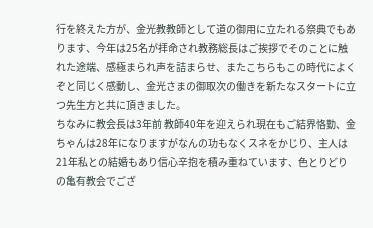行を終えた方が、金光教教師として道の御用に立たれる祭典でもあります、今年は25名が拝命され教務総長はご挨拶でそのことに触れた途端、感極まられ声を詰まらせ、またこちらもこの時代によくぞと同じく感動し、金光さまの御取次の働きを新たなスタートに立つ先生方と共に頂きました。
ちなみに教会長は3年前 教師40年を迎えられ現在もご結界恪勤、金ちゃんは28年になりますがなんの功もなくスネをかじり、主人は21年私との結婚もあり信心辛抱を積み重ねています、色とりどりの亀有教会でござ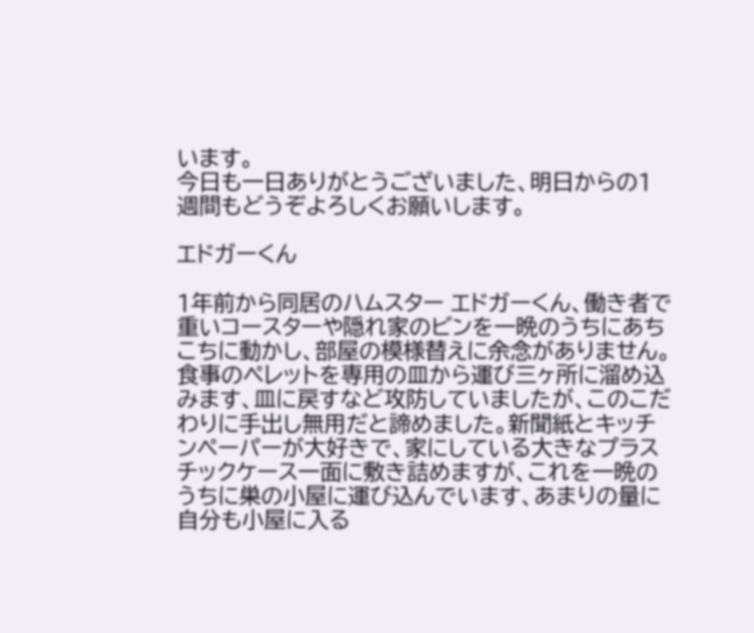います。
今日も一日ありがとうございました、明日からの1週間もどうぞよろしくお願いします。

エドガーくん

1年前から同居のハムスター エドガーくん、働き者で重いコースターや隠れ家のビンを一晩のうちにあちこちに動かし、部屋の模様替えに余念がありません。食事のペレットを専用の皿から運び三ヶ所に溜め込みます、皿に戻すなど攻防していましたが、このこだわりに手出し無用だと諦めました。新聞紙とキッチンペーパーが大好きで、家にしている大きなプラスチックケース一面に敷き詰めますが、これを一晩のうちに巣の小屋に運び込んでいます、あまりの量に自分も小屋に入る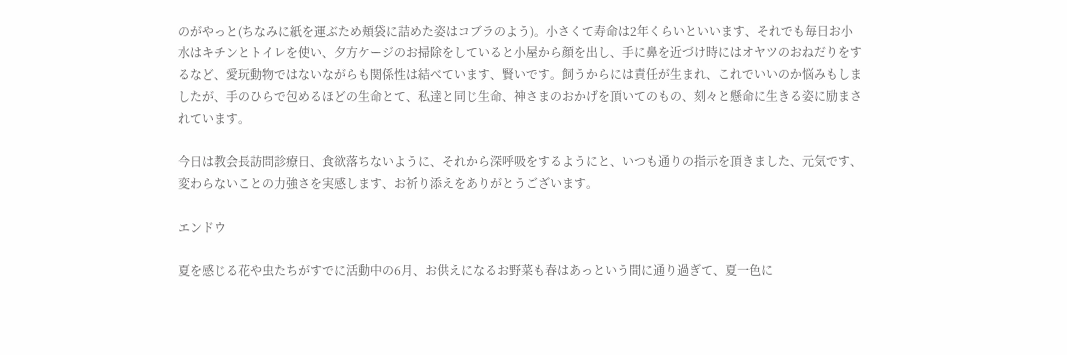のがやっと(ちなみに紙を運ぶため頬袋に詰めた姿はコブラのよう)。小さくて寿命は2年くらいといいます、それでも毎日お小水はキチンとトイレを使い、夕方ケージのお掃除をしていると小屋から顔を出し、手に鼻を近づけ時にはオヤツのおねだりをするなど、愛玩動物ではないながらも関係性は結べています、賢いです。飼うからには責任が生まれ、これでいいのか悩みもしましたが、手のひらで包めるほどの生命とて、私達と同じ生命、神さまのおかげを頂いてのもの、刻々と懸命に生きる姿に励まされています。

今日は教会長訪問診療日、食欲落ちないように、それから深呼吸をするようにと、いつも通りの指示を頂きました、元気です、変わらないことの力強さを実感します、お祈り添えをありがとうございます。

エンドウ

夏を感じる花や虫たちがすでに活動中の6月、お供えになるお野菜も春はあっという間に通り過ぎて、夏一色に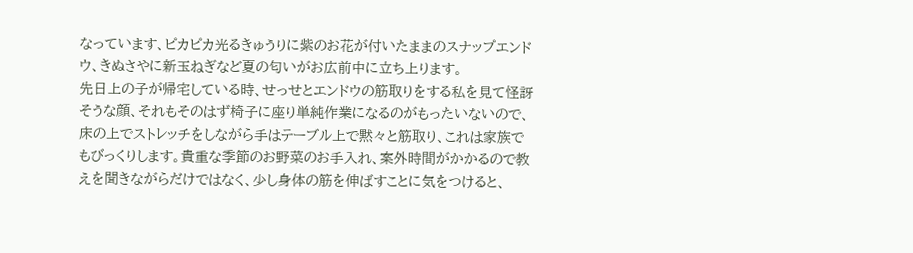なっています、ピカピカ光るきゅうりに紫のお花が付いたままのスナップエンドウ、きぬさやに新玉ねぎなど夏の匂いがお広前中に立ち上ります。
先日上の子が帰宅している時、せっせとエンドウの筋取りをする私を見て怪訝そうな顔、それもそのはず椅子に座り単純作業になるのがもったいないので、床の上でストレッチをしながら手はテーブル上で黙々と筋取り、これは家族でもびっくりします。貴重な季節のお野菜のお手入れ、案外時間がかかるので教えを聞きながらだけではなく、少し身体の筋を伸ばすことに気をつけると、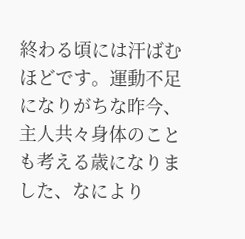終わる頃には汗ばむほどです。運動不足になりがちな昨今、主人共々身体のことも考える歳になりました、なにより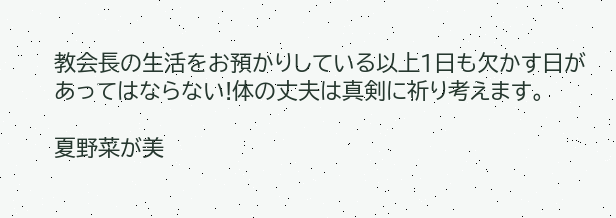教会長の生活をお預かりしている以上1日も欠かす日があってはならない!体の丈夫は真剣に祈り考えます。

夏野菜が美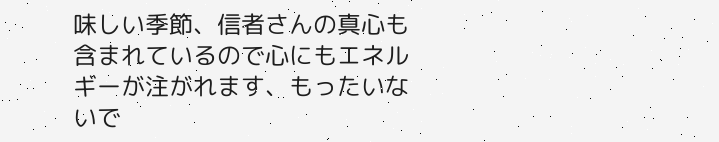味しい季節、信者さんの真心も含まれているので心にもエネルギーが注がれます、もったいないで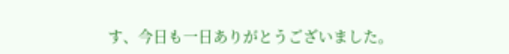す、今日も一日ありがとうございました。